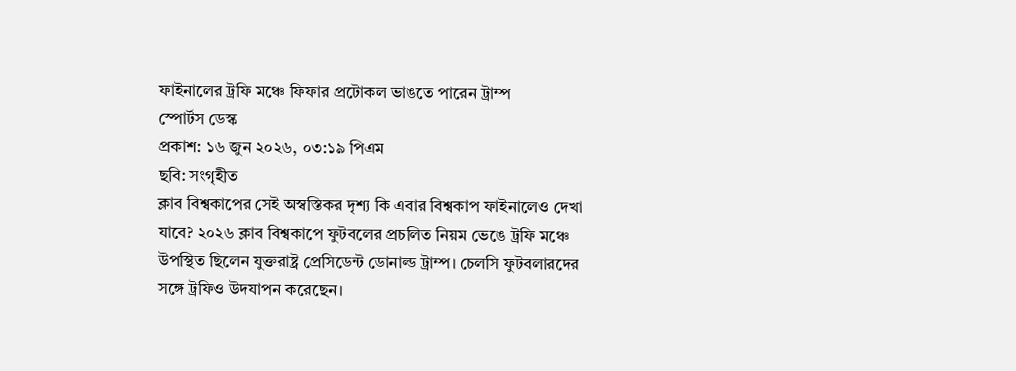ফাইনালের ট্রফি মঞ্চে ফিফার প্রটোকল ভাঙতে পারেন ট্রাম্প
স্পোর্টস ডেস্ক
প্রকাশ: ১৬ জুন ২০২৬, ০৩:১৯ পিএম
ছবি: সংগৃহীত
ক্লাব বিশ্বকাপের সেই অস্বস্তিকর দৃশ্য কি এবার বিশ্বকাপ ফাইনালেও দেখা যাবে? ২০২৬ ক্লাব বিশ্বকাপে ফুটবলের প্রচলিত নিয়ম ভেঙে ট্রফি মঞ্চে উপস্থিত ছিলেন যুক্তরাষ্ট্র প্রেসিডেন্ট ডোনাল্ড ট্রাম্প। চেলসি ফুটবলারদের সঙ্গে ট্রফিও উদযাপন করেছেন।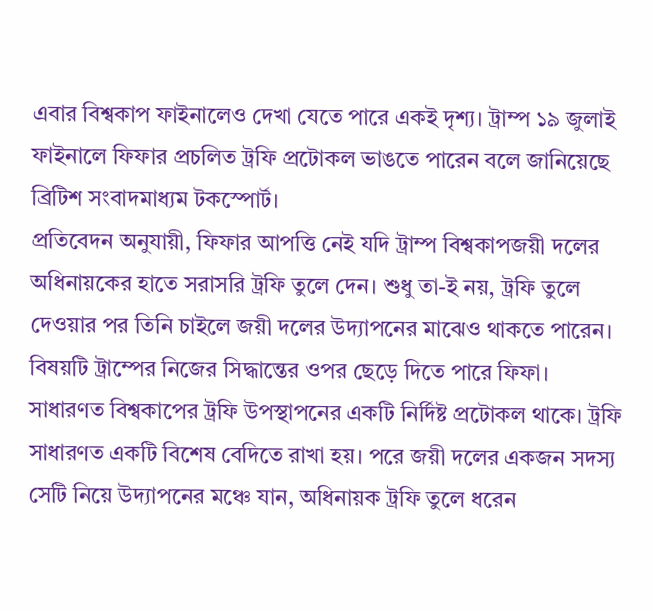এবার বিশ্বকাপ ফাইনালেও দেখা যেতে পারে একই দৃশ্য। ট্রাম্প ১৯ জুলাই ফাইনালে ফিফার প্রচলিত ট্রফি প্রটোকল ভাঙতে পারেন বলে জানিয়েছে ব্রিটিশ সংবাদমাধ্যম টকস্পোর্ট।
প্রতিবেদন অনুযায়ী, ফিফার আপত্তি নেই যদি ট্রাম্প বিশ্বকাপজয়ী দলের অধিনায়কের হাতে সরাসরি ট্রফি তুলে দেন। শুধু তা-ই নয়, ট্রফি তুলে দেওয়ার পর তিনি চাইলে জয়ী দলের উদ্যাপনের মাঝেও থাকতে পারেন। বিষয়টি ট্রাম্পের নিজের সিদ্ধান্তের ওপর ছেড়ে দিতে পারে ফিফা।
সাধারণত বিশ্বকাপের ট্রফি উপস্থাপনের একটি নির্দিষ্ট প্রটোকল থাকে। ট্রফি সাধারণত একটি বিশেষ বেদিতে রাখা হয়। পরে জয়ী দলের একজন সদস্য সেটি নিয়ে উদ্যাপনের মঞ্চে যান, অধিনায়ক ট্রফি তুলে ধরেন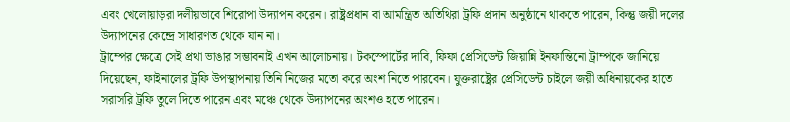এবং খেলোয়াড়রা দলীয়ভাবে শিরোপা উদ্যাপন করেন। রাষ্ট্রপ্রধান বা আমন্ত্রিত অতিথিরা ট্রফি প্রদান অনুষ্ঠানে থাকতে পারেন, কিন্তু জয়ী দলের উদ্যাপনের কেন্দ্রে সাধারণত থেকে যান না।
ট্রাম্পের ক্ষেত্রে সেই প্রথা ভাঙার সম্ভাবনাই এখন আলোচনায়। টকস্পোর্টের দাবি, ফিফা প্রেসিডেন্ট জিয়ান্নি ইনফান্তিনো ট্রাম্পকে জানিয়ে দিয়েছেন, ফাইনালের ট্রফি উপস্থাপনায় তিনি নিজের মতো করে অংশ নিতে পারবেন। যুক্তরাষ্ট্রের প্রেসিডেন্ট চাইলে জয়ী অধিনায়কের হাতে সরাসরি ট্রফি তুলে দিতে পারেন এবং মঞ্চে থেকে উদ্যাপনের অংশও হতে পারেন।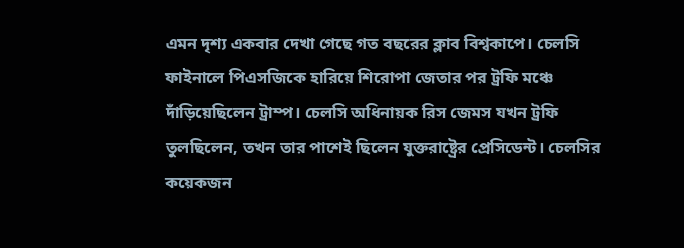এমন দৃশ্য একবার দেখা গেছে গত বছরের ক্লাব বিশ্বকাপে। চেলসি ফাইনালে পিএসজিকে হারিয়ে শিরোপা জেতার পর ট্রফি মঞ্চে দাঁড়িয়েছিলেন ট্রাম্প। চেলসি অধিনায়ক রিস জেমস যখন ট্রফি তুলছিলেন, তখন তার পাশেই ছিলেন যুক্তরাষ্ট্রের প্রেসিডেন্ট। চেলসির কয়েকজন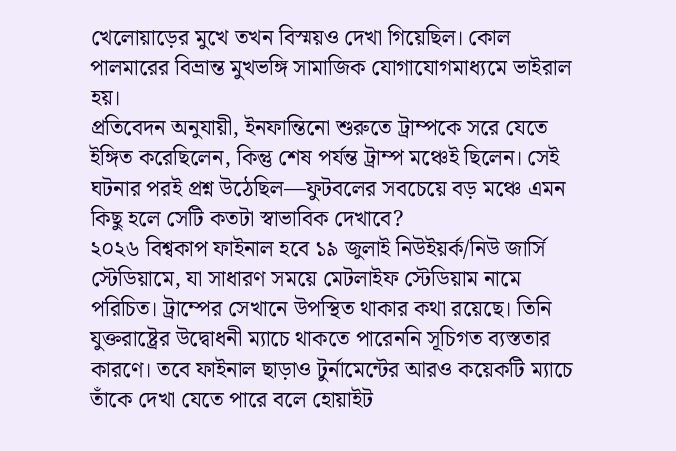খেলোয়াড়ের মুখে তখন বিস্ময়ও দেখা গিয়েছিল। কোল পালমারের বিভ্রান্ত মুখভঙ্গি সামাজিক যোগাযোগমাধ্যমে ভাইরাল হয়।
প্রতিবেদন অনুযায়ী, ইনফান্তিনো শুরুতে ট্রাম্পকে সরে যেতে ইঙ্গিত করেছিলেন, কিন্তু শেষ পর্যন্ত ট্রাম্প মঞ্চেই ছিলেন। সেই ঘটনার পরই প্রশ্ন উঠেছিল—ফুটবলের সবচেয়ে বড় মঞ্চে এমন কিছু হলে সেটি কতটা স্বাভাবিক দেখাবে?
২০২৬ বিশ্বকাপ ফাইনাল হবে ১৯ জুলাই নিউইয়র্ক/নিউ জার্সি স্টেডিয়ামে, যা সাধারণ সময়ে মেটলাইফ স্টেডিয়াম নামে পরিচিত। ট্রাম্পের সেখানে উপস্থিত থাকার কথা রয়েছে। তিনি যুক্তরাষ্ট্রের উদ্বোধনী ম্যাচে থাকতে পারেননি সূচিগত ব্যস্ততার কারণে। তবে ফাইনাল ছাড়াও টুর্নামেন্টের আরও কয়েকটি ম্যাচে তাঁকে দেখা যেতে পারে বলে হোয়াইট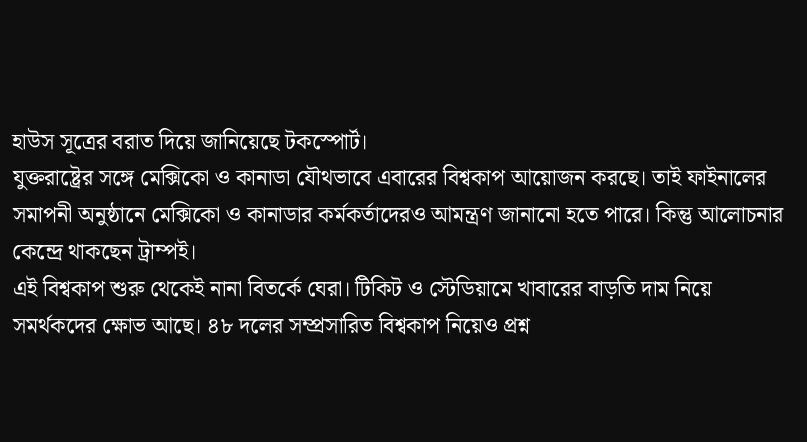হাউস সূত্রের বরাত দিয়ে জানিয়েছে টকস্পোর্ট।
যুক্তরাষ্ট্রের সঙ্গে মেক্সিকো ও কানাডা যৌথভাবে এবারের বিশ্বকাপ আয়োজন করছে। তাই ফাইনালের সমাপনী অনুষ্ঠানে মেক্সিকো ও কানাডার কর্মকর্তাদেরও আমন্ত্রণ জানানো হতে পারে। কিন্তু আলোচনার কেন্দ্রে থাকছেন ট্রাম্পই।
এই বিশ্বকাপ শুরু থেকেই নানা বিতর্কে ঘেরা। টিকিট ও স্টেডিয়ামে খাবারের বাড়তি দাম নিয়ে সমর্থকদের ক্ষোভ আছে। ৪৮ দলের সম্প্রসারিত বিশ্বকাপ নিয়েও প্রশ্ন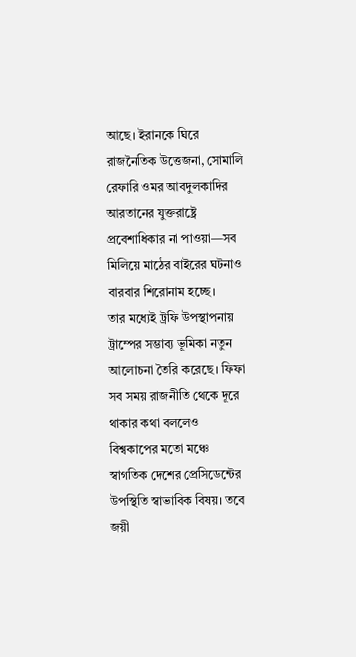আছে। ইরানকে ঘিরে রাজনৈতিক উত্তেজনা, সোমালি রেফারি ওমর আবদুলকাদির আরতানের যুক্তরাষ্ট্রে প্রবেশাধিকার না পাওয়া—সব মিলিয়ে মাঠের বাইরের ঘটনাও বারবার শিরোনাম হচ্ছে।
তার মধ্যেই ট্রফি উপস্থাপনায় ট্রাম্পের সম্ভাব্য ভূমিকা নতুন আলোচনা তৈরি করেছে। ফিফা সব সময় রাজনীতি থেকে দূরে থাকার কথা বললেও বিশ্বকাপের মতো মঞ্চে স্বাগতিক দেশের প্রেসিডেন্টের উপস্থিতি স্বাভাবিক বিষয়। তবে জয়ী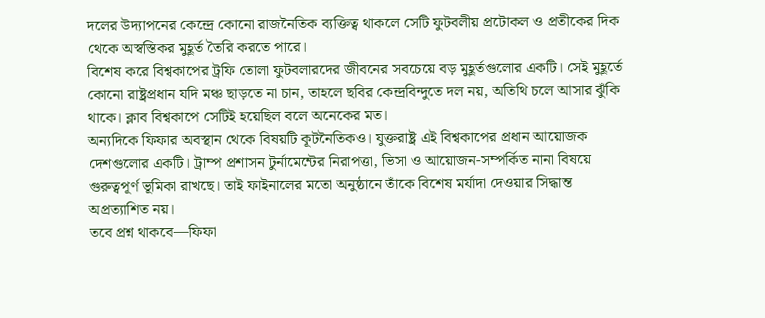দলের উদ্যাপনের কেন্দ্রে কোনো রাজনৈতিক ব্যক্তিত্ব থাকলে সেটি ফুটবলীয় প্রটোকল ও প্রতীকের দিক থেকে অস্বস্তিকর মুহূর্ত তৈরি করতে পারে।
বিশেষ করে বিশ্বকাপের ট্রফি তোলা ফুটবলারদের জীবনের সবচেয়ে বড় মুহূর্তগুলোর একটি। সেই মুহূর্তে কোনো রাষ্ট্রপ্রধান যদি মঞ্চ ছাড়তে না চান, তাহলে ছবির কেন্দ্রবিন্দুতে দল নয়, অতিথি চলে আসার ঝুঁকি থাকে। ক্লাব বিশ্বকাপে সেটিই হয়েছিল বলে অনেকের মত।
অন্যদিকে ফিফার অবস্থান থেকে বিষয়টি কূটনৈতিকও। যুক্তরাষ্ট্র এই বিশ্বকাপের প্রধান আয়োজক দেশগুলোর একটি। ট্রাম্প প্রশাসন টুর্নামেন্টের নিরাপত্তা, ভিসা ও আয়োজন-সম্পর্কিত নানা বিষয়ে গুরুত্বপূর্ণ ভূমিকা রাখছে। তাই ফাইনালের মতো অনুষ্ঠানে তাঁকে বিশেষ মর্যাদা দেওয়ার সিদ্ধান্ত অপ্রত্যাশিত নয়।
তবে প্রশ্ন থাকবে—ফিফা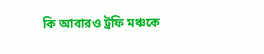কি আবারও ট্রফি মঞ্চকে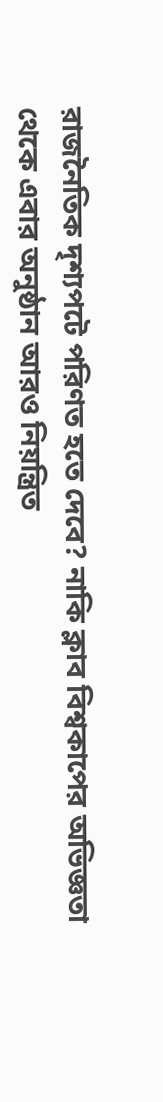রাজনৈতিক দৃশ্যপটে পরিণত হতে দেবে? নাকি ক্লাব বিশ্বকাপের অভিজ্ঞতা থেকে এবার অনুষ্ঠান আরও নিয়ন্ত্রিত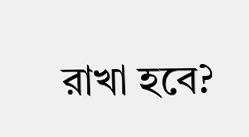রাখা হবে?